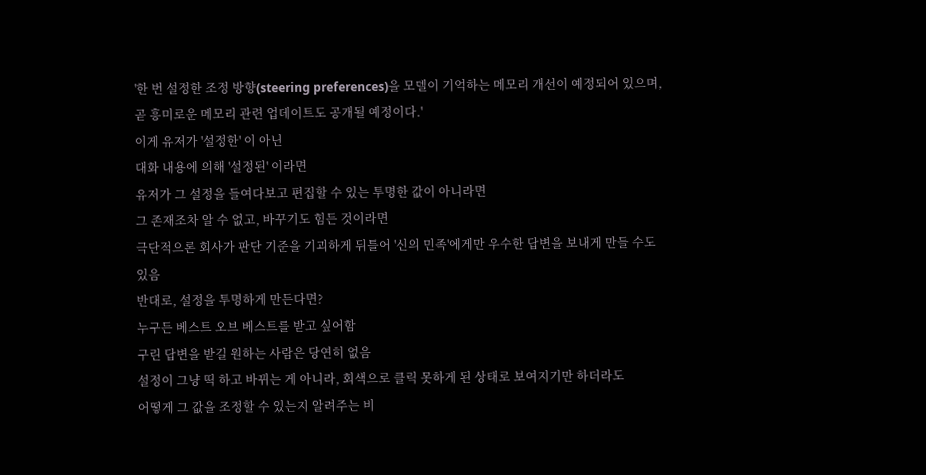'한 번 설정한 조정 방향(steering preferences)을 모델이 기억하는 메모리 개선이 예정되어 있으며, 곧 흥미로운 메모리 관련 업데이트도 공개될 예정이다.'
이게 유저가 '설정한' 이 아닌
대화 내용에 의해 '설정된' 이라면
유저가 그 설정을 들여다보고 편집할 수 있는 투명한 값이 아니라면
그 존재조차 알 수 없고, 바꾸기도 힘든 것이라면
극단적으론 회사가 판단 기준을 기괴하게 뒤틀어 '신의 민족'에게만 우수한 답변을 보내게 만들 수도 있음
반대로, 설정을 투명하게 만든다면?
누구든 베스트 오브 베스트를 받고 싶어함
구린 답변을 받길 원하는 사람은 당연히 없음
설정이 그냥 띡 하고 바뀌는 게 아니라, 회색으로 클릭 못하게 된 상태로 보여지기만 하더라도
어떻게 그 값을 조정할 수 있는지 알려주는 비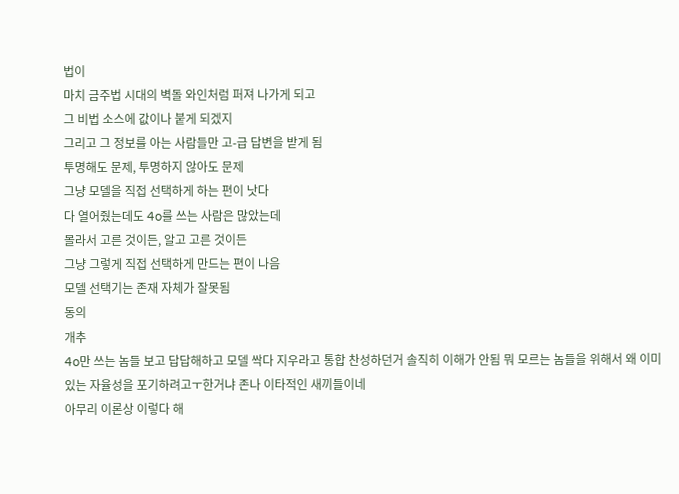법이
마치 금주법 시대의 벽돌 와인처럼 퍼져 나가게 되고
그 비법 소스에 값이나 붙게 되겠지
그리고 그 정보를 아는 사람들만 고-급 답변을 받게 됨
투명해도 문제, 투명하지 않아도 문제
그냥 모델을 직접 선택하게 하는 편이 낫다
다 열어줬는데도 4o를 쓰는 사람은 많았는데
몰라서 고른 것이든, 알고 고른 것이든
그냥 그렇게 직접 선택하게 만드는 편이 나음
모델 선택기는 존재 자체가 잘못됨
동의
개추
4o만 쓰는 놈들 보고 답답해하고 모델 싹다 지우라고 통합 찬성하던거 솔직히 이해가 안됨 뭐 모르는 놈들을 위해서 왜 이미 있는 자율성을 포기하려고ㅜ한거냐 존나 이타적인 새끼들이네
아무리 이론상 이렇다 해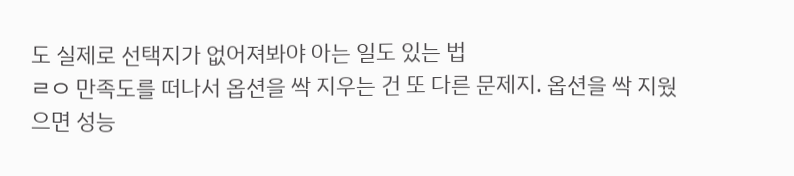도 실제로 선택지가 없어져봐야 아는 일도 있는 법
ㄹㅇ 만족도를 떠나서 옵션을 싹 지우는 건 또 다른 문제지. 옵션을 싹 지웠으면 성능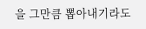을 그만큼 뽑아내기라도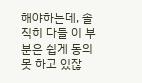해야하는데, 솔직히 다들 이 부분은 쉽게 동의 못 하고 있잖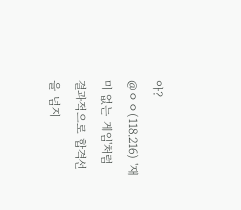아?
@ㅇㅇ(118.216) '재미 없는 게임'처럼 결과적으로 합격선을 넘지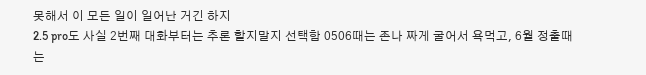못해서 이 모든 일이 일어난 거긴 하지
2.5 pro도 사실 2번째 대화부터는 추론 할지말지 선택함 0506때는 존나 짜게 굴어서 욕먹고, 6월 정출때는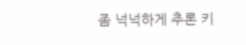좀 넉넉하게 추론 키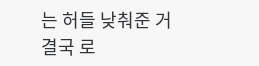는 허들 낮춰준 거
결국 로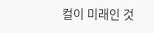컬이 미래인 것